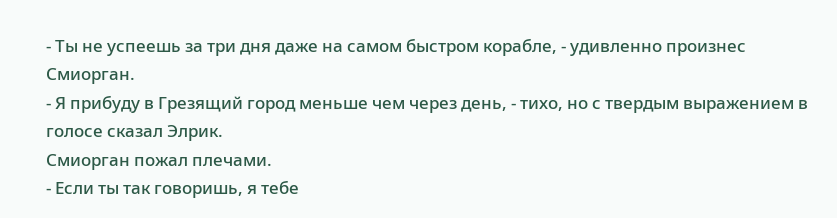- Ты не успеешь за три дня даже на самом быстром корабле, - удивленно произнес Смиорган.
- Я прибуду в Грезящий город меньше чем через день, - тихо, но с твердым выражением в голосе сказал Элрик.
Смиорган пожал плечами.
- Если ты так говоришь, я тебе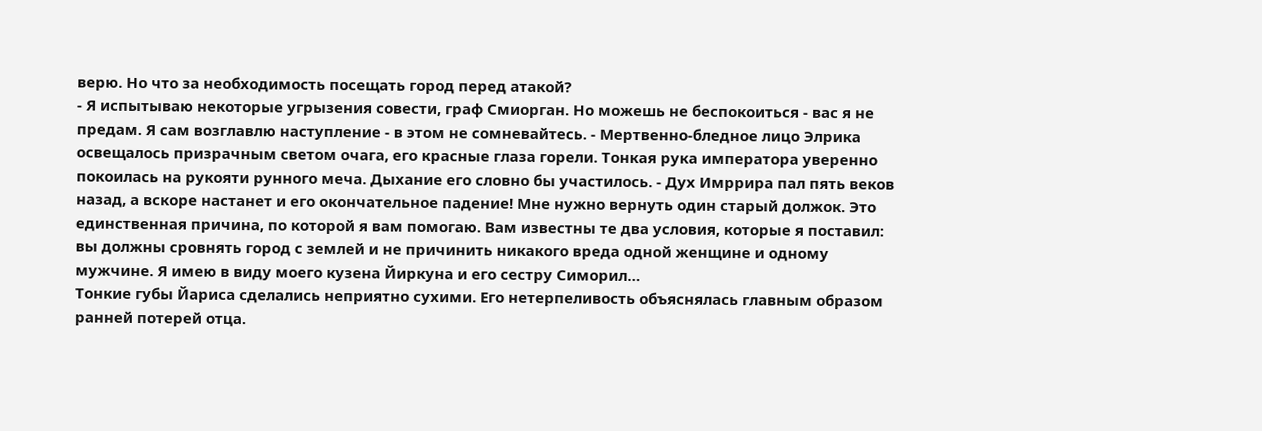верю. Но что за необходимость посещать город перед атакой?
- Я испытываю некоторые угрызения совести, граф Смиорган. Но можешь не беспокоиться - вас я не предам. Я сам возглавлю наступление - в этом не сомневайтесь. - Мертвенно-бледное лицо Элрика освещалось призрачным светом очага, его красные глаза горели. Тонкая рука императора уверенно покоилась на рукояти рунного меча. Дыхание его словно бы участилось. - Дух Имррира пал пять веков назад, а вскоре настанет и его окончательное падение! Мне нужно вернуть один старый должок. Это единственная причина, по которой я вам помогаю. Вам известны те два условия, которые я поставил: вы должны сровнять город с землей и не причинить никакого вреда одной женщине и одному мужчине. Я имею в виду моего кузена Йиркуна и его сестру Симорил…
Тонкие губы Йариса сделались неприятно сухими. Его нетерпеливость объяснялась главным образом ранней потерей отца.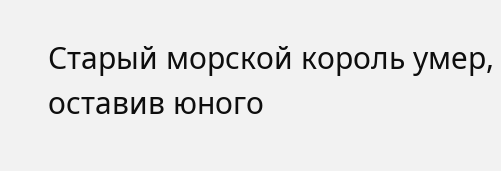Старый морской король умер, оставив юного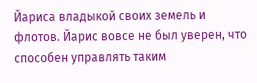Йариса владыкой своих земель и флотов. Йарис вовсе не был уверен, что способен управлять таким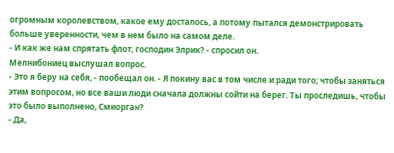огромным королевством, какое ему досталось, а потому пытался демонстрировать больше уверенности, чем в нем было на самом деле.
- И как же нам спрятать флот, господин Элрик? - спросил он.
Мелнибониец выслушал вопрос.
- Это я беру на себя, - пообещал он. - Я покину вас в том числе и ради того; чтобы заняться этим вопросом, но все ваши люди сначала должны сойти на берег. Ты проследишь, чтобы это было выполнено, Смиорган?
- Да,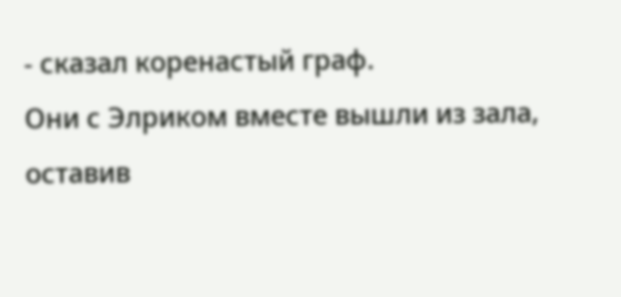- сказал коренастый граф.
Они с Элриком вместе вышли из зала, оставив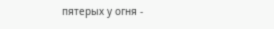пятерых у огня -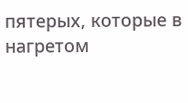пятерых, которые в нагретом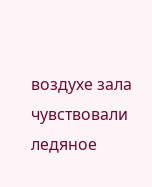воздухе зала чувствовали ледяное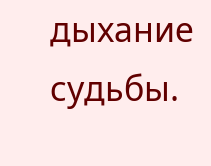дыхание судьбы.